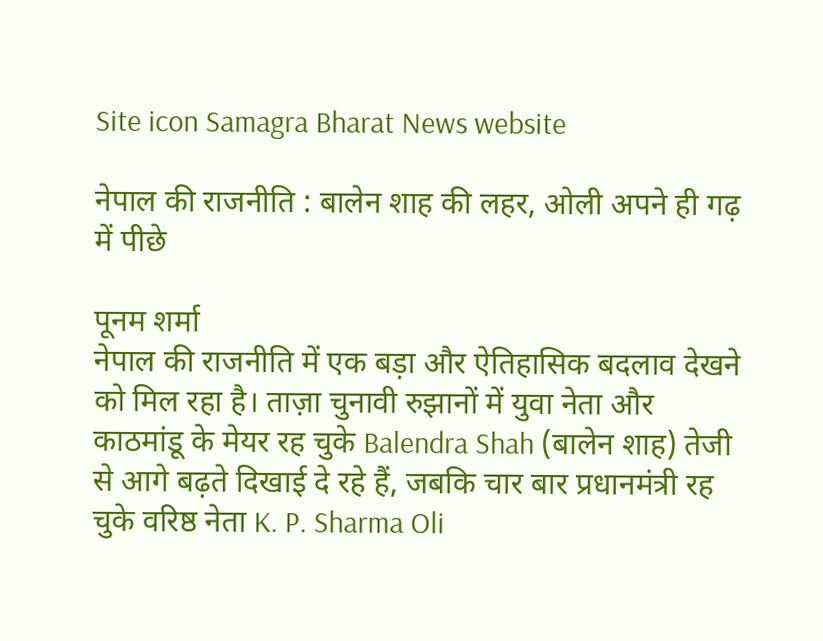Site icon Samagra Bharat News website

नेपाल की राजनीति : बालेन शाह की लहर, ओली अपने ही गढ़ में पीछे

पूनम शर्मा
नेपाल की राजनीति में एक बड़ा और ऐतिहासिक बदलाव देखने को मिल रहा है। ताज़ा चुनावी रुझानों में युवा नेता और काठमांडू के मेयर रह चुके Balendra Shah (बालेन शाह) तेजी से आगे बढ़ते दिखाई दे रहे हैं, जबकि चार बार प्रधानमंत्री रह चुके वरिष्ठ नेता K. P. Sharma Oli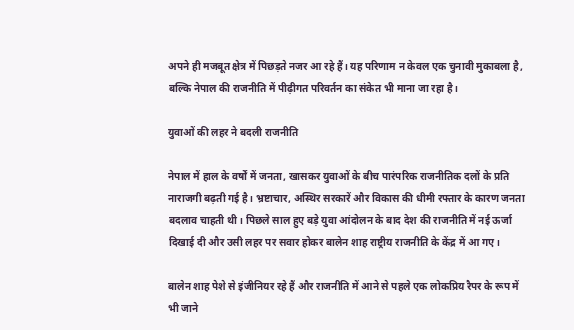अपने ही मजबूत क्षेत्र में पिछड़ते नजर आ रहे हैं। यह परिणाम न केवल एक चुनावी मुकाबला है, बल्कि नेपाल की राजनीति में पीढ़ीगत परिवर्तन का संकेत भी माना जा रहा है।

युवाओं की लहर ने बदली राजनीति

नेपाल में हाल के वर्षों में जनता, खासकर युवाओं के बीच पारंपरिक राजनीतिक दलों के प्रति नाराजगी बढ़ती गई है। भ्रष्टाचार, अस्थिर सरकारें और विकास की धीमी रफ्तार के कारण जनता बदलाव चाहती थी। पिछले साल हुए बड़े युवा आंदोलन के बाद देश की राजनीति में नई ऊर्जा दिखाई दी और उसी लहर पर सवार होकर बालेन शाह राष्ट्रीय राजनीति के केंद्र में आ गए।

बालेन शाह पेशे से इंजीनियर रहे हैं और राजनीति में आने से पहले एक लोकप्रिय रैपर के रूप में भी जाने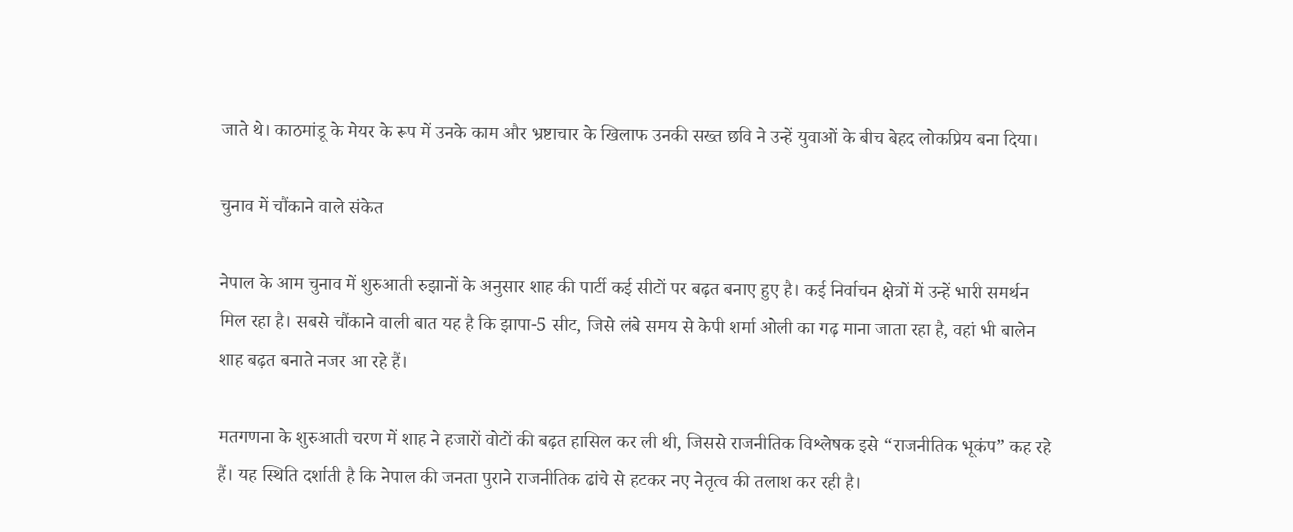जाते थे। काठमांडू के मेयर के रूप में उनके काम और भ्रष्टाचार के खिलाफ उनकी सख्त छवि ने उन्हें युवाओं के बीच बेहद लोकप्रिय बना दिया।

चुनाव में चौंकाने वाले संकेत

नेपाल के आम चुनाव में शुरुआती रुझानों के अनुसार शाह की पार्टी कई सीटों पर बढ़त बनाए हुए है। कई निर्वाचन क्षेत्रों में उन्हें भारी समर्थन मिल रहा है। सबसे चौंकाने वाली बात यह है कि झापा-5 सीट, जिसे लंबे समय से केपी शर्मा ओली का गढ़ माना जाता रहा है, वहां भी बालेन शाह बढ़त बनाते नजर आ रहे हैं।

मतगणना के शुरुआती चरण में शाह ने हजारों वोटों की बढ़त हासिल कर ली थी, जिससे राजनीतिक विश्लेषक इसे “राजनीतिक भूकंप” कह रहे हैं। यह स्थिति दर्शाती है कि नेपाल की जनता पुराने राजनीतिक ढांचे से हटकर नए नेतृत्व की तलाश कर रही है।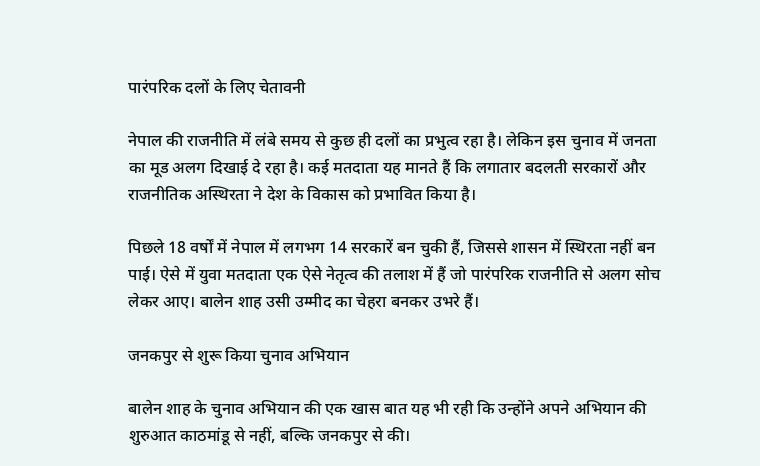पारंपरिक दलों के लिए चेतावनी

नेपाल की राजनीति में लंबे समय से कुछ ही दलों का प्रभुत्व रहा है। लेकिन इस चुनाव में जनता का मूड अलग दिखाई दे रहा है। कई मतदाता यह मानते हैं कि लगातार बदलती सरकारों और राजनीतिक अस्थिरता ने देश के विकास को प्रभावित किया है।

पिछले 18 वर्षों में नेपाल में लगभग 14 सरकारें बन चुकी हैं, जिससे शासन में स्थिरता नहीं बन पाई। ऐसे में युवा मतदाता एक ऐसे नेतृत्व की तलाश में हैं जो पारंपरिक राजनीति से अलग सोच लेकर आए। बालेन शाह उसी उम्मीद का चेहरा बनकर उभरे हैं।

जनकपुर से शुरू किया चुनाव अभियान

बालेन शाह के चुनाव अभियान की एक खास बात यह भी रही कि उन्होंने अपने अभियान की शुरुआत काठमांडू से नहीं, बल्कि जनकपुर से की।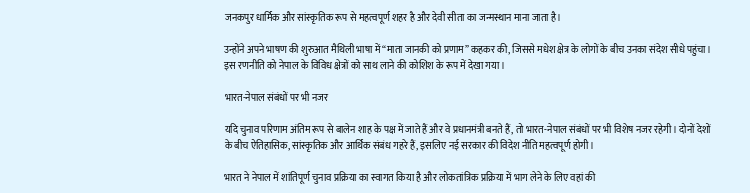जनकपुर धार्मिक और सांस्कृतिक रूप से महत्वपूर्ण शहर है और देवी सीता का जन्मस्थान माना जाता है।

उन्होंने अपने भाषण की शुरुआत मैथिली भाषा में “माता जानकी को प्रणाम” कहकर की, जिससे मधेश क्षेत्र के लोगों के बीच उनका संदेश सीधे पहुंचा। इस रणनीति को नेपाल के विविध क्षेत्रों को साथ लाने की कोशिश के रूप में देखा गया।

भारत-नेपाल संबंधों पर भी नजर

यदि चुनाव परिणाम अंतिम रूप से बालेन शाह के पक्ष में जाते हैं और वे प्रधानमंत्री बनते हैं, तो भारत-नेपाल संबंधों पर भी विशेष नजर रहेगी। दोनों देशों के बीच ऐतिहासिक, सांस्कृतिक और आर्थिक संबंध गहरे हैं, इसलिए नई सरकार की विदेश नीति महत्वपूर्ण होगी।

भारत ने नेपाल में शांतिपूर्ण चुनाव प्रक्रिया का स्वागत किया है और लोकतांत्रिक प्रक्रिया में भाग लेने के लिए वहां की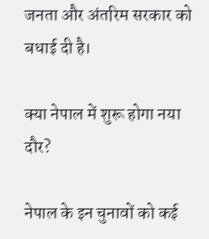जनता और अंतरिम सरकार को बधाई दी है।

क्या नेपाल में शुरू होगा नया दौर?

नेपाल के इन चुनावों को कई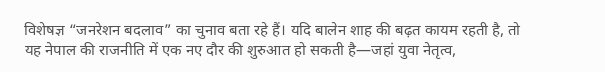विशेषज्ञ “जनरेशन बदलाव” का चुनाव बता रहे हैं। यदि बालेन शाह की बढ़त कायम रहती है, तो यह नेपाल की राजनीति में एक नए दौर की शुरुआत हो सकती है—जहां युवा नेतृत्व,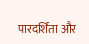पारदर्शिता और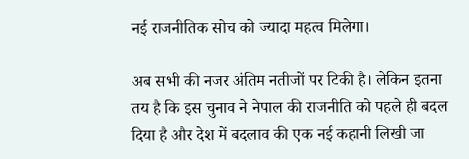नई राजनीतिक सोच को ज्यादा महत्व मिलेगा।

अब सभी की नजर अंतिम नतीजों पर टिकी है। लेकिन इतना तय है कि इस चुनाव ने नेपाल की राजनीति को पहले ही बदल दिया है और देश में बदलाव की एक नई कहानी लिखी जा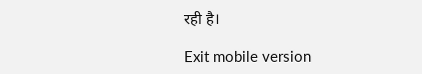रही है।

Exit mobile version